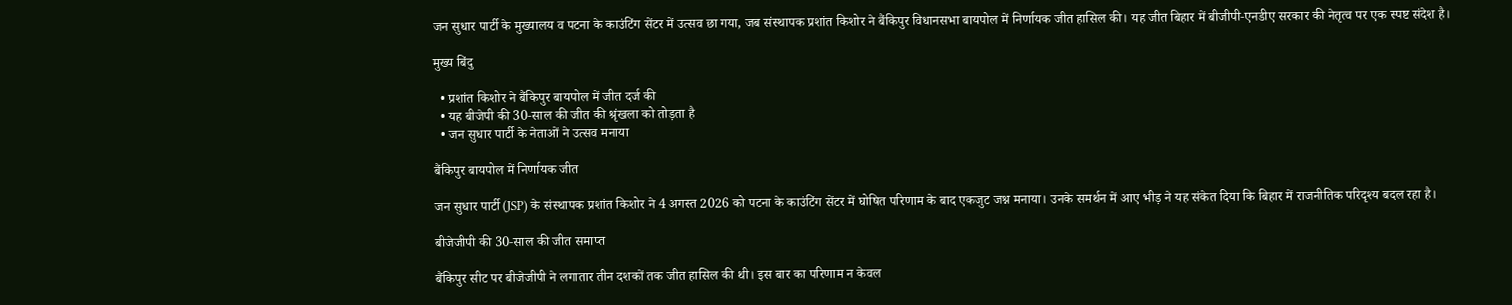जन सुधार पार्टी के मुख्यालय व पटना के काउंटिंग सेंटर में उत्सव छा गया, जब संस्थापक प्रशांत किशोर ने बैंकिपुर विधानसभा बायपोल में निर्णायक जीत हासिल की। यह जीत बिहार में बीजीपी‑एनडीए सरकार की नेतृत्व पर एक स्पष्ट संदेश है।

मुख्य बिंदु

  • प्रशांत किशोर ने बैंकिपुर बायपोल में जीत दर्ज की
  • यह बीजेपी की 30‑साल की जीत की श्रृंखला को तोड़ता है
  • जन सुधार पार्टी के नेताओं ने उत्सव मनाया

बैंकिपुर बायपोल में निर्णायक जीत

जन सुधार पार्टी (JSP) के संस्थापक प्रशांत किशोर ने 4 अगस्त 2026 को पटना के काउंटिंग सेंटर में घोषित परिणाम के बाद एकजुट जश्न मनाया। उनके समर्थन में आए भीड़ ने यह संकेत दिया कि बिहार में राजनीतिक परिदृश्य बदल रहा है।

बीजेजीपी की 30‑साल की जीत समाप्त

बैंकिपुर सीट पर बीजेजीपी ने लगातार तीन दशकों तक जीत हासिल की थी। इस बार का परिणाम न केवल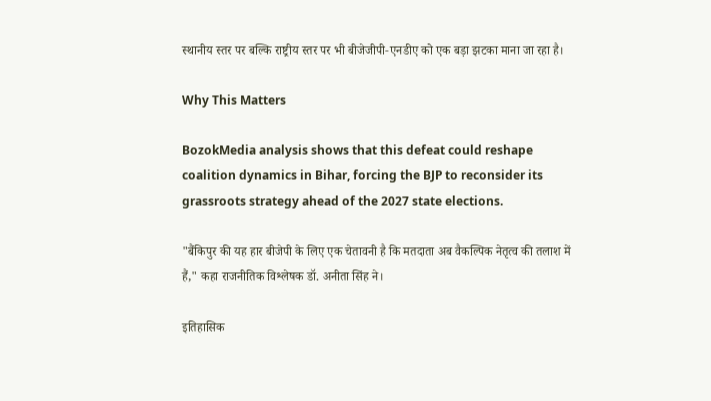स्थानीय स्तर पर बल्कि राष्ट्रीय स्तर पर भी बीजेजीपी‑एनडीए को एक बड़ा झटका माना जा रहा है।

Why This Matters

BozokMedia analysis shows that this defeat could reshape coalition dynamics in Bihar, forcing the BJP to reconsider its grassroots strategy ahead of the 2027 state elections.

"बैंकिपुर की यह हार बीजेपी के लिए एक चेतावनी है कि मतदाता अब वैकल्पिक नेतृत्व की तलाश में हैं," कहा राजनीतिक विश्लेषक डॉ. अनीता सिंह ने।

इतिहासिक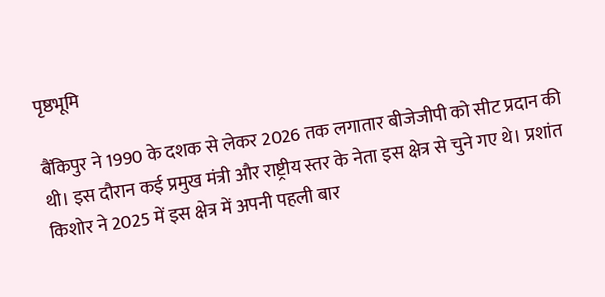पृष्ठभूमि

बैंकिपुर ने 1990 के दशक से लेकर 2026 तक लगातार बीजेजीपी को सीट प्रदान की थी। इस दौरान कई प्रमुख मंत्री और राष्ट्रीय स्तर के नेता इस क्षेत्र से चुने गए थे। प्रशांत किशोर ने 2025 में इस क्षेत्र में अपनी पहली बार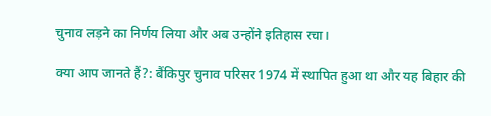चुनाव लड़ने का निर्णय लिया और अब उन्होंने इतिहास रचा।

क्या आप जानते हैं?: बैंकिपुर चुनाव परिसर 1974 में स्थापित हुआ था और यह बिहार की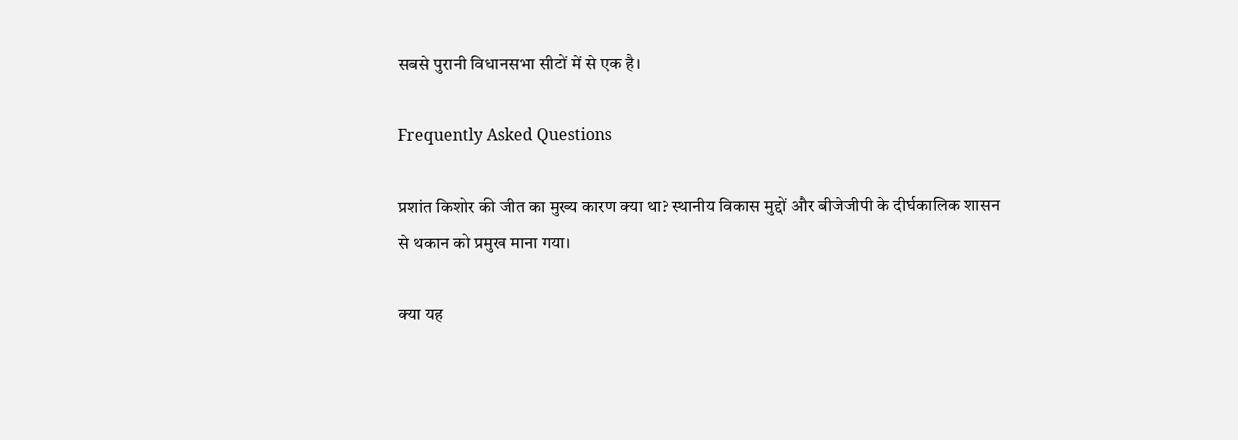सबसे पुरानी विधानसभा सीटों में से एक है।

Frequently Asked Questions

प्रशांत किशोर की जीत का मुख्य कारण क्या था? स्थानीय विकास मुद्दों और बीजेजीपी के दीर्घकालिक शासन से थकान को प्रमुख माना गया।

क्या यह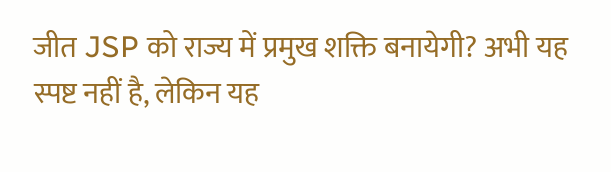जीत JSP को राज्य में प्रमुख शक्ति बनायेगी? अभी यह स्पष्ट नहीं है, लेकिन यह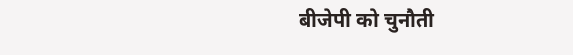बीजेपी को चुनौती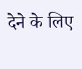देने के लिए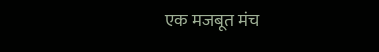एक मजबूत मंच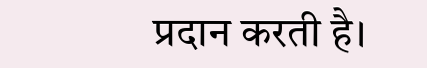प्रदान करती है।